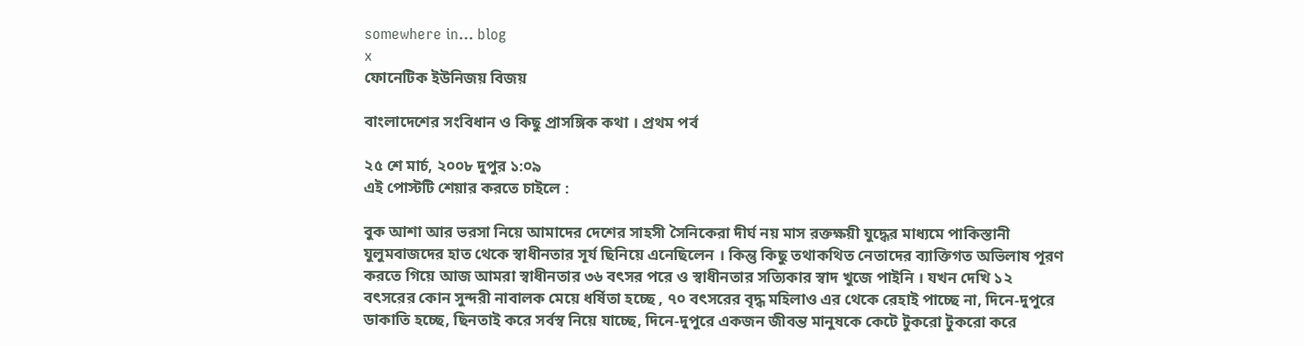somewhere in... blog
x
ফোনেটিক ইউনিজয় বিজয়

বাংলাদেশের সংবিধান ও কিছু প্রাসঙ্গিক কথা । প্রথম পর্ব

২৫ শে মার্চ, ২০০৮ দুপুর ১:০৯
এই পোস্টটি শেয়ার করতে চাইলে :

বুক আশা আর ভরসা নিয়ে আমাদের দেশের সাহসী সৈনিকেরা দীর্ঘ নয় মাস রক্তক্ষয়ী যুদ্ধের মাধ্যমে পাকিস্তানী যুলুমবাজদের হাত থেকে স্বাধীনতার সূর্য ছিনিয়ে এনেছিলেন । কিন্তু কিছু তথাকথিত নেতাদের ব্যাক্তিগত অভিলাষ পূরণ করতে গিয়ে আজ আমরা স্বাধীনতার ৩৬ বৎসর পরে ও স্বাধীনতার সত্যিকার স্বাদ খুজে পাইনি । যখন দেখি ১২ বৎসরের কোন সুন্দরী নাবালক মেয়ে ধর্ষিতা হচ্ছে , ৭০ বৎসরের বৃদ্ধ মহিলাও এর থেকে রেহাই পাচ্ছে না, দিনে-দুপুরে ডাকাতি হচ্ছে, ছিনতাই করে সর্বস্ব নিয়ে যাচ্ছে, দিনে-দুপুরে একজন জীবন্ত মানুষকে কেটে টুকরো টুকরো করে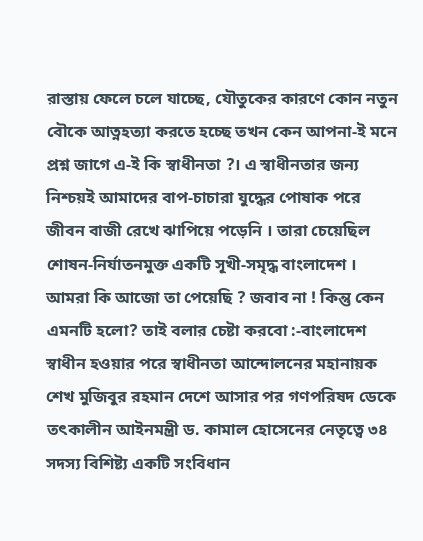রাস্তায় ফেলে চলে যাচ্ছে, যৌতুকের কারণে কোন নতুন বৌকে আত্নহত্যা করতে হচ্ছে তখন কেন আপনা-ই মনে প্রশ্ন জাগে এ-ই কি স্বাধীনতা ?। এ স্বাধীনতার জন্য নিশ্চয়ই আমাদের বাপ-চাচারা যুদ্ধের পোষাক পরে জীবন বাজী রেখে ঝাপিয়ে পড়েনি । তারা চেয়েছিল শোষন-নির্যাতনমুক্ত একটি সূখী-সমৃদ্ধ বাংলাদেশ । আমরা কি আজো তা পেয়েছি ? জবাব না ! কিন্তু কেন এমনটি হলো? তাই বলার চেষ্টা করবো :-বাংলাদেশ স্বাধীন হওয়ার পরে স্বাধীনতা আন্দোলনের মহানায়ক শেখ মুজিবুর রহমান দেশে আসার পর গণপরিষদ ডেকে তৎকালীন আইনমন্ত্রী ড. কামাল হোসেনের নেতৃত্বে ৩৪ সদস্য বিশিষ্ট্য একটি সংবিধান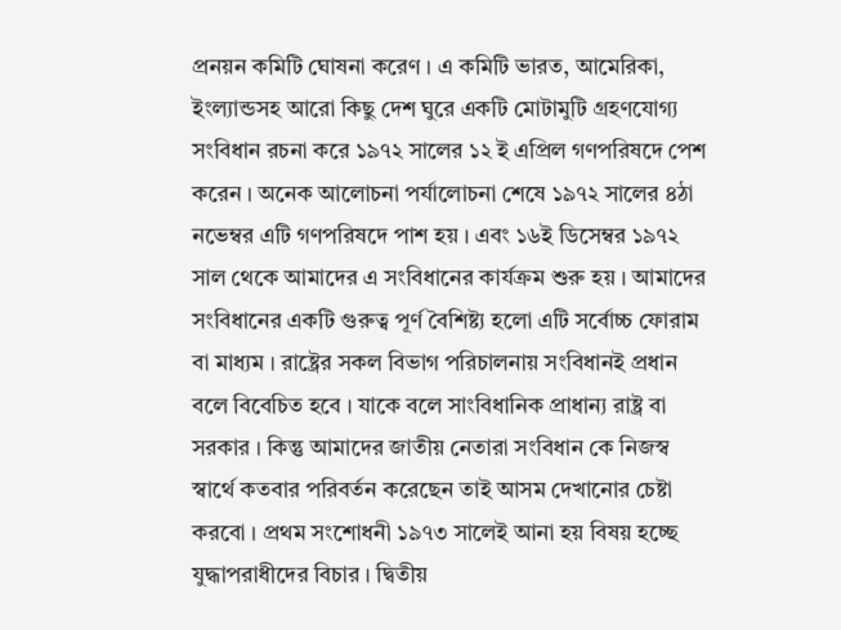প্রনয়ন কমিটি ঘোষনা করেণ । এ কমিটি ভারত, আমেরিকা, ইংল্যান্ডসহ আরো কিছু দেশ ঘুরে একটি মোটামুটি গ্রহণযোগ্য সংবিধান রচনা করে ১৯৭২ সালের ১২ ই এপ্রিল গণপরিষদে পেশ করেন । অনেক আলোচনা পর্যালোচনা শেষে ১৯৭২ সালের ৪ঠা নভেম্বর এটি গণপরিষদে পাশ হয় । এবং ১৬ই ডিসেম্বর ১৯৭২ সাল থেকে আমাদের এ সংবিধানের কার্যক্রম শুরু হয় । আমাদের সংবিধানের একটি গুরুত্ব পূর্ণ বৈশিষ্ট্য হলো এটি সর্বোচ্চ ফোরাম বা মাধ্যম । রাষ্ট্রের সকল বিভাগ পরিচালনায় সংবিধানই প্রধান বলে বিবেচিত হবে । যাকে বলে সাংবিধানিক প্রাধান্য রাষ্ট্র বা সরকার । কিন্তু আমাদের জাতীয় নেতারা সংবিধান কে নিজস্ব স্বার্থে কতবার পরিবর্তন করেছেন তাই আসম দেখানোর চেষ্টা করবো । প্রথম সংশোধনী ১৯৭৩ সালেই আনা হয় বিষয় হচ্ছে যুদ্ধাপরাধীদের বিচার । দ্বিতীয়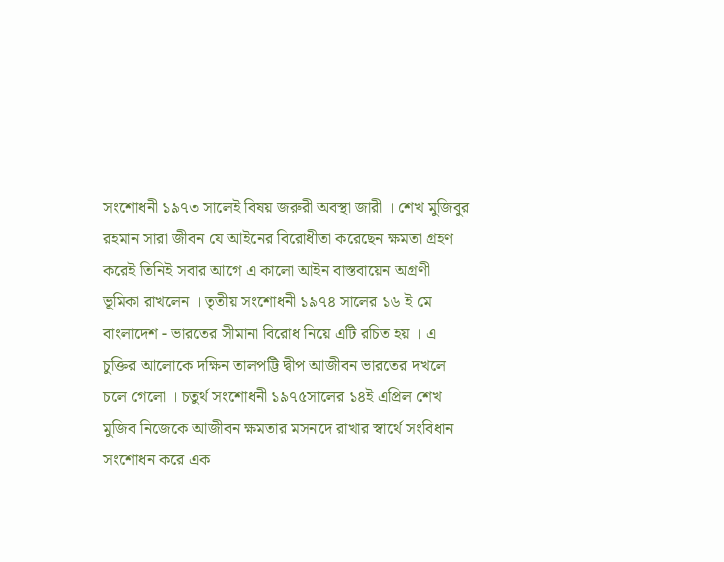সংশোধনী ১৯৭৩ সালেই বিষয় জরুরী অবস্থা জারী । শেখ মুজিবুর রহমান সারা জীবন যে আইনের বিরোধীতা করেছেন ক্ষমতা গ্রহণ করেই তিনিই সবার আগে এ কালো আইন বাস্তবায়েন অগ্রণী ভূমিকা রাখলেন । তৃতীয় সংশোধনী ১৯৭৪ সালের ১৬ ই মে বাংলাদেশ - ভারতের সীমানা বিরোধ নিয়ে এটি রচিত হয় । এ চুক্তির আলোকে দক্ষিন তালপট্টি দ্বীপ আজীবন ভারতের দখলে চলে গেলো । চতুর্থ সংশোধনী ১৯৭৫সালের ১৪ই এপ্রিল শেখ মুজিব নিজেকে আজীবন ক্ষমতার মসনদে রাখার স্বার্থে সংবিধান সংশোধন করে এক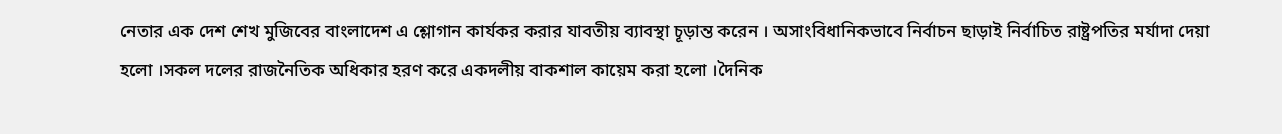নেতার এক দেশ শেখ মুজিবের বাংলাদেশ এ শ্লোগান কার্যকর করার যাবতীয় ব্যাবস্থা চূড়ান্ত করেন । অসাংবিধানিকভাবে নির্বাচন ছাড়াই নির্বাচিত রাষ্ট্রপতির মর্যাদা দেয়া হলো ।সকল দলের রাজনৈতিক অধিকার হরণ করে একদলীয় বাকশাল কায়েম করা হলো ।দৈনিক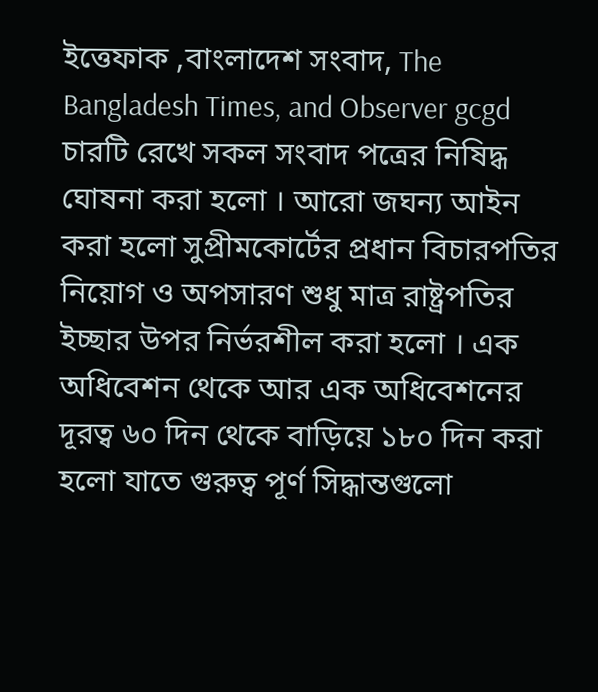ইত্তেফাক ,বাংলাদেশ সংবাদ, The Bangladesh Times, and Observer gcgd চারটি রেখে সকল সংবাদ পত্রের নিষিদ্ধ ঘোষনা করা হলো । আরো জঘন্য আইন করা হলো সুপ্রীমকোর্টের প্রধান বিচারপতির নিয়োগ ও অপসারণ শুধু মাত্র রাষ্ট্রপতির ইচ্ছার উপর নির্ভরশীল করা হলো । এক অধিবেশন থেকে আর এক অধিবেশনের দূরত্ব ৬০ দিন থেকে বাড়িয়ে ১৮০ দিন করা হলো যাতে গুরুত্ব পূর্ণ সিদ্ধান্তগুলো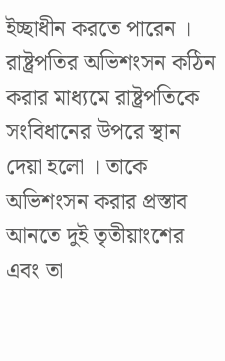ইচ্ছাধীন করতে পারেন । রাষ্ট্রপতির অভিশংসন কঠিন করার মাধ্যমে রাষ্ট্রপতিকে সংবিধানের উপরে স্থান দেয়া হলো । তাকে অভিশংসন করার প্রস্তাব আনতে দুই তৃতীয়াংশের এবং তা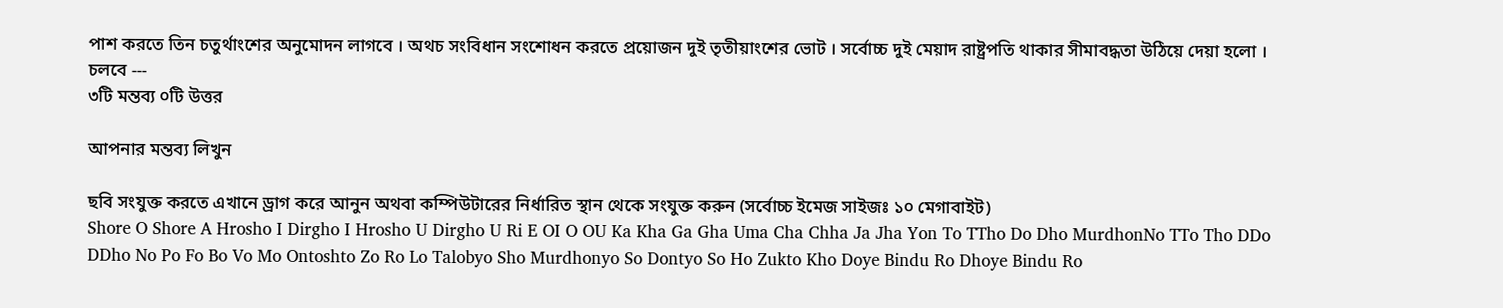পাশ করতে তিন চতুর্থাংশের অনুমোদন লাগবে । অথচ সংবিধান সংশোধন করতে প্রয়োজন দুই তৃতীয়াংশের ভোট । সর্বোচ্চ দুই মেয়াদ রাষ্ট্রপতি থাকার সীমাবদ্ধতা উঠিয়ে দেয়া হলো । চলবে ---
৩টি মন্তব্য ০টি উত্তর

আপনার মন্তব্য লিখুন

ছবি সংযুক্ত করতে এখানে ড্রাগ করে আনুন অথবা কম্পিউটারের নির্ধারিত স্থান থেকে সংযুক্ত করুন (সর্বোচ্চ ইমেজ সাইজঃ ১০ মেগাবাইট)
Shore O Shore A Hrosho I Dirgho I Hrosho U Dirgho U Ri E OI O OU Ka Kha Ga Gha Uma Cha Chha Ja Jha Yon To TTho Do Dho MurdhonNo TTo Tho DDo DDho No Po Fo Bo Vo Mo Ontoshto Zo Ro Lo Talobyo Sho Murdhonyo So Dontyo So Ho Zukto Kho Doye Bindu Ro Dhoye Bindu Ro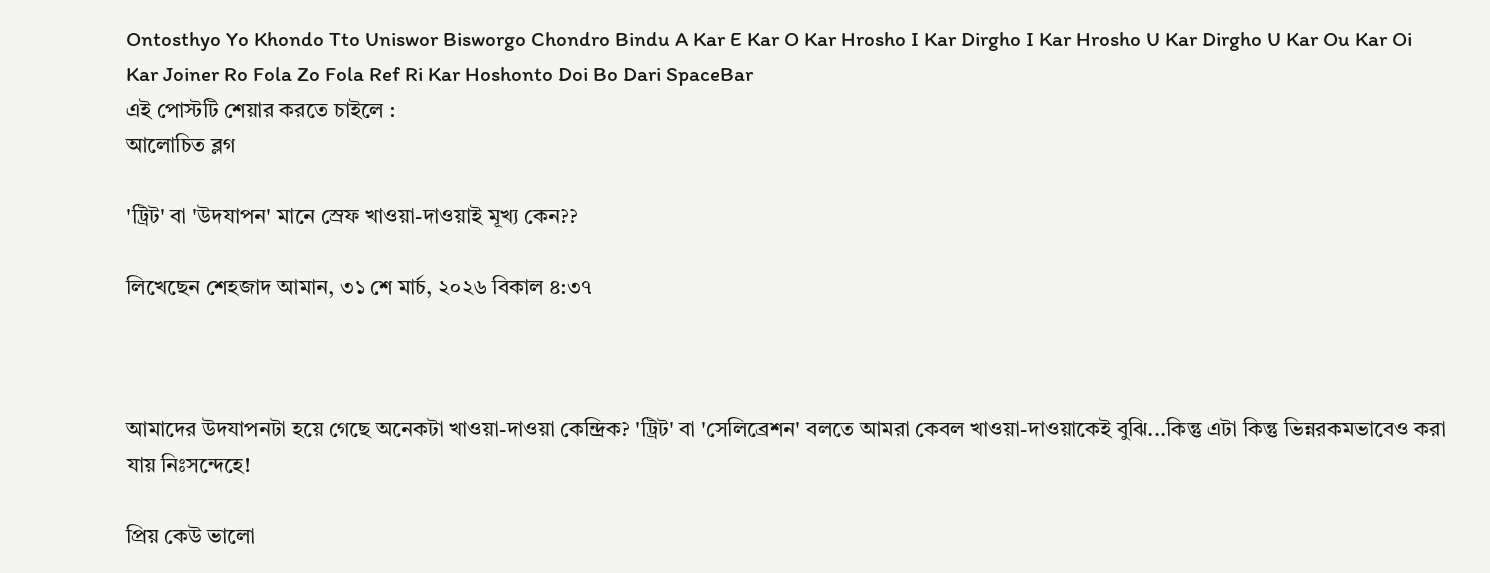Ontosthyo Yo Khondo Tto Uniswor Bisworgo Chondro Bindu A Kar E Kar O Kar Hrosho I Kar Dirgho I Kar Hrosho U Kar Dirgho U Kar Ou Kar Oi Kar Joiner Ro Fola Zo Fola Ref Ri Kar Hoshonto Doi Bo Dari SpaceBar
এই পোস্টটি শেয়ার করতে চাইলে :
আলোচিত ব্লগ

'ট্রিট' বা 'উদযাপন' মানে স্রেফ খাওয়া-দাওয়াই মূখ্য কেন??

লিখেছেন শেহজাদ আমান, ৩১ শে মার্চ, ২০২৬ বিকাল ৪:৩৭



আমাদের উদযাপনটা হয়ে গেছে অনেকটা খাওয়া-দাওয়া কেন্দ্রিক? 'ট্রিট' বা 'সেলিব্রেশন' বলতে আমরা কেবল খাওয়া-দাওয়াকেই বুঝি...কিন্তু এটা কিন্তু ভিন্নরকমভাবেও করা যায় নিঃসন্দেহে!

প্রিয় কেউ ভালো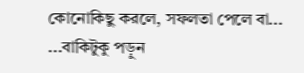কোনোকিছু করলে, সফলতা পেলে বা... ...বাকিটুকু পড়ুন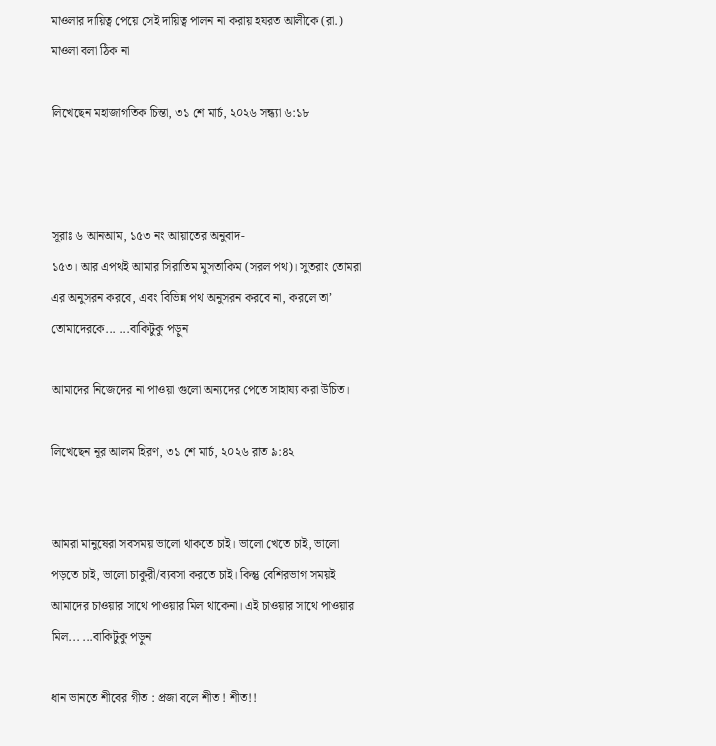মাওলার দায়িত্ব পেয়ে সেই দায়িত্ব পালন না করায় হযরত আলীকে (রা.) মাওলা বলা ঠিক না

লিখেছেন মহাজাগতিক চিন্তা, ৩১ শে মার্চ, ২০২৬ সন্ধ্যা ৬:১৮



সূরাঃ ৬ আনআম, ১৫৩ নং আয়াতের অনুবাদ-
১৫৩। আর এপথই আমার সিরাতিম মুসতাকিম (সরল পথ)। সুতরাং তোমরা এর অনুসরন করবে, এবং বিভিন্ন পথ অনুসরন করবে না, করলে তা’ তোমাদেরকে... ...বাকিটুকু পড়ুন

আমাদের নিজেদের না পাওয়া গুলো অন্যদের পেতে সাহায্য করা উচিত।

লিখেছেন নূর আলম হিরণ, ৩১ শে মার্চ, ২০২৬ রাত ৯:৪২


আমরা মানুষেরা সবসময় ভালো থাকতে চাই। ভালো খেতে চাই, ভালো পড়তে চাই, ভালো চাকুরী/ব্যবসা করতে চাই। কিন্তু বেশিরভাগ সময়ই আমাদের চাওয়ার সাথে পাওয়ার মিল থাকেনা। এই চাওয়ার সাথে পাওয়ার মিল... ...বাকিটুকু পড়ুন

ধান ভানতে শীবের গীত : প্রজা বলে শীত ! শীত!!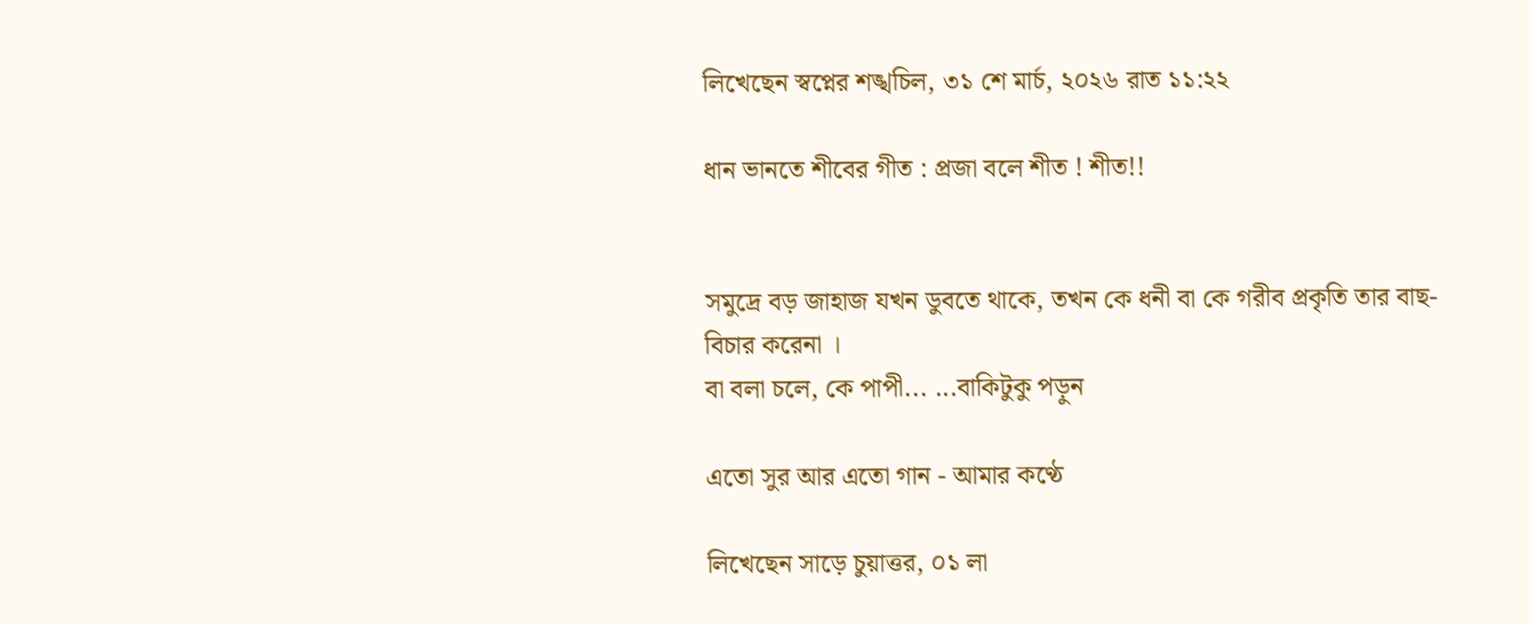লিখেছেন স্বপ্নের শঙ্খচিল, ৩১ শে মার্চ, ২০২৬ রাত ১১:২২

ধান ভানতে শীবের গীত : প্রজা বলে শীত ! শীত!!


সমুদ্রে বড় জাহাজ যখন ডুবতে থাকে, তখন কে ধনী বা কে গরীব প্রকৃতি তার বাছ-বিচার করেনা ।
বা বলা চলে, কে পাপী... ...বাকিটুকু পড়ুন

এতো সুর আর এতো গান - আমার কণ্ঠে

লিখেছেন সাড়ে চুয়াত্তর, ০১ লা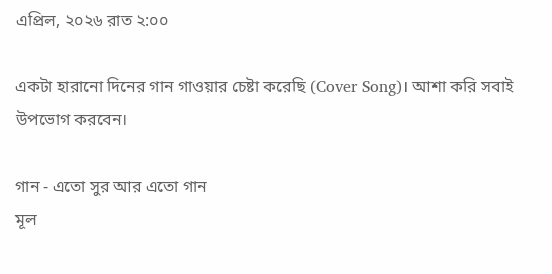এপ্রিল, ২০২৬ রাত ২:০০

একটা হারানো দিনের গান গাওয়ার চেষ্টা করেছি (Cover Song)। আশা করি সবাই উপভোগ করবেন।

গান - এতো সুর আর এতো গান
মূল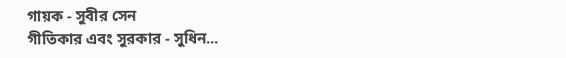গায়ক - সুবীর সেন
গীতিকার এবং সুরকার - সুধিন...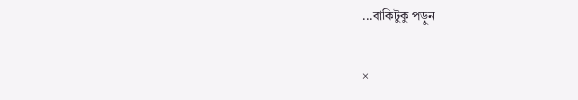...বাকিটুকু পড়ুন

×